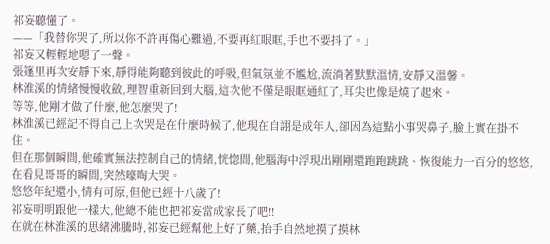祁妄聽懂了。
——「我替你哭了,所以你不許再傷心難過,不要再紅眼眶,手也不要抖了。」
祁妄又輕輕地嗯了一聲。
張篷里再次安靜下來,靜得能夠聽到彼此的呼吸,但氣氛並不尷尬,流淌著默默溫情,安靜又溫馨。
林淮溪的情緒慢慢收斂,理智重新回到大腦,這次他不僅是眼眶通紅了,耳尖也像是燒了起來。
等等,他剛才做了什麼,他怎麼哭了!
林淮溪已經記不得自己上次哭是在什麼時候了,他現在自詡是成年人,卻因為這點小事哭鼻子,臉上實在掛不住。
但在那個瞬間,他確實無法控制自己的情緒,恍惚間,他腦海中浮現出剛剛還跑跑跳跳、恢復能力一百分的悠悠,在看見哥哥的瞬間,突然嚎啕大哭。
悠悠年紀還小,情有可原,但他已經十八歲了!
祁妄明明跟他一樣大,他總不能也把祁妄當成家長了吧!!
在就在林淮溪的思緒沸騰時,祁妄已經幫他上好了藥,抬手自然地摸了摸林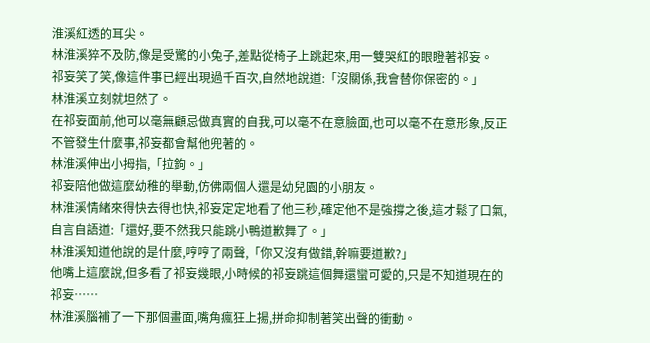淮溪紅透的耳尖。
林淮溪猝不及防,像是受驚的小兔子,差點從椅子上跳起來,用一雙哭紅的眼瞪著祁妄。
祁妄笑了笑,像這件事已經出現過千百次,自然地說道:「沒關係,我會替你保密的。」
林淮溪立刻就坦然了。
在祁妄面前,他可以毫無顧忌做真實的自我,可以毫不在意臉面,也可以毫不在意形象,反正不管發生什麼事,祁妄都會幫他兜著的。
林淮溪伸出小拇指,「拉鉤。」
祁妄陪他做這麼幼稚的舉動,仿佛兩個人還是幼兒園的小朋友。
林淮溪情緒來得快去得也快,祁妄定定地看了他三秒,確定他不是強撐之後,這才鬆了口氣,自言自語道:「還好,要不然我只能跳小鴨道歉舞了。」
林淮溪知道他說的是什麼,哼哼了兩聲,「你又沒有做錯,幹嘛要道歉?」
他嘴上這麼說,但多看了祁妄幾眼,小時候的祁妄跳這個舞還蠻可愛的,只是不知道現在的祁妄……
林淮溪腦補了一下那個畫面,嘴角瘋狂上揚,拼命抑制著笑出聲的衝動。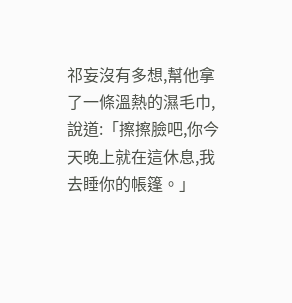祁妄沒有多想,幫他拿了一條溫熱的濕毛巾,說道:「擦擦臉吧,你今天晚上就在這休息,我去睡你的帳篷。」